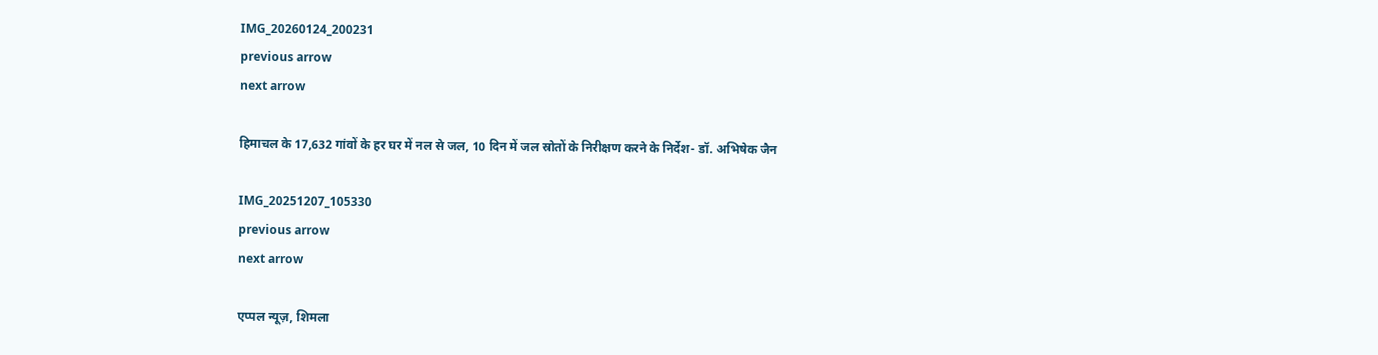IMG_20260124_200231
previous arrow
next arrow

हिमाचल के 17,632 गांवों के हर घर में नल से जल, 10 दिन में जल स्रोतों के निरीक्षण करने के निर्देश- डॉ. अभिषेक जैन

IMG_20251207_105330
previous arrow
next arrow

एप्पल न्यूज़, शिमला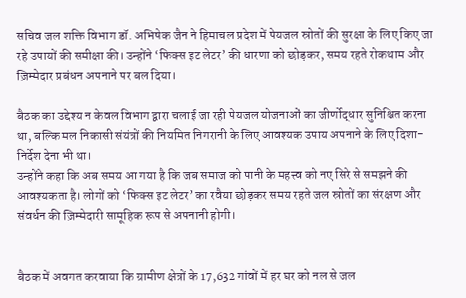सचिव जल शक्ति विभाग डॉ. अभिषेक जैन ने हिमाचल प्रदेश में पेयजल स्रोतों की सुरक्षा के लिए किए जा रहे उपायों की समीक्षा की। उन्होंने ‘फिक्स इट लेटर’ की धारणा को छोड़कर, समय रहते रोकथाम और ज़िम्मेदार प्रबंधन अपनाने पर बल दिया।

बैठक का उद्देश्य न केवल विभाग द्वारा चलाई जा रही पेयजल योजनाओं का जीर्णोद्धार सुनिश्चित करना था, बल्कि मल निकासी संयंत्रों की नियमित निगरानी के लिए आवश्यक उपाय अपनाने के लिए दिशा-निर्देश देना भी था।
उन्होंने कहा कि अब समय आ गया है कि जब समाज को पानी के महत्त्व को नए सिरे से समझने की आवश्यकता है। लोगों को ‘फिक्स इट लेटर’ का रवैया छोड़कर समय रहते जल स्रोतों का संरक्षण और संवर्धन की ज़िम्मेदारी सामूहिक रूप से अपनानी होगी।


बैठक में अवगत करवाया कि ग्रामीण क्षेत्रों के 17,632 गांवों में हर घर को नल से जल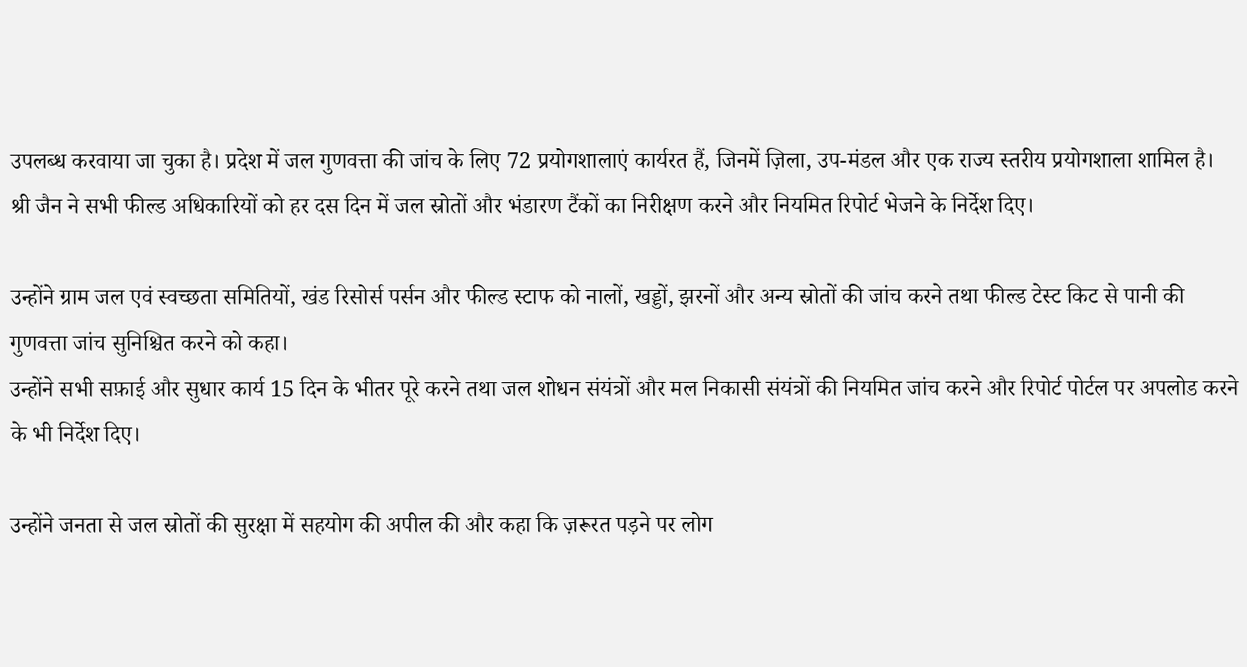उपलब्ध करवाया जा चुका है। प्रदेश में जल गुणवत्ता की जांच के लिए 72 प्रयोगशालाएं कार्यरत हैं, जिनमें ज़िला, उप-मंडल और एक राज्य स्तरीय प्रयोगशाला शामिल है।
श्री जैन ने सभी फील्ड अधिकारियों को हर दस दिन में जल स्रोतों और भंडारण टैंकों का निरीक्षण करने और नियमित रिपोर्ट भेजने के निर्देश दिए।

उन्होंने ग्राम जल एवं स्वच्छता समितियों, खंड रिसोर्स पर्सन और फील्ड स्टाफ को नालों, खड्डों, झरनों और अन्य स्रोतों की जांच करने तथा फील्ड टेस्ट किट से पानी की गुणवत्ता जांच सुनिश्चित करने को कहा।
उन्होंने सभी सफ़ाई और सुधार कार्य 15 दिन के भीतर पूरे करने तथा जल शोधन संयंत्रों और मल निकासी संयंत्रों की नियमित जांच करने और रिपोर्ट पोर्टल पर अपलोड करने के भी निर्देश दिए।

उन्होंने जनता से जल स्रोतों की सुरक्षा में सहयोग की अपील की और कहा कि ज़रूरत पड़ने पर लोग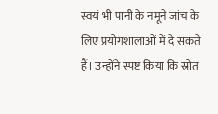स्वयं भी पानी के नमूने जांच के लिए प्रयोगशालाओं में दे सकते हैं। उन्होंने स्पष्ट किया कि स्रोत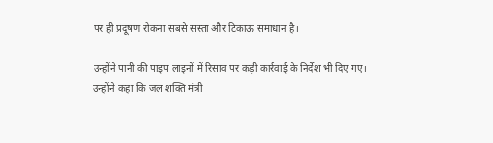पर ही प्रदूषण रोकना सबसे सस्ता और टिकाऊ समाधान है।

उन्होंने पानी की पाइप लाइनों में रिसाव पर कड़ी कार्रवाई के निर्देश भी दिए गए। उन्होंने कहा कि जल शक्ति मंत्री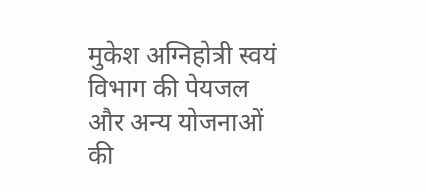मुकेश अग्निहोत्री स्वयं विभाग की पेयजल और अन्य योजनाओं की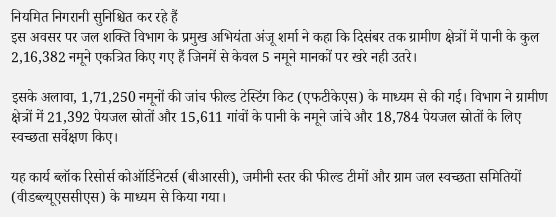नियमित निगरानी सुनिश्चित कर रहे हैं
इस अवसर पर जल शक्ति विभाग के प्रमुख अभियंता अंजू शर्मा ने कहा कि दिसंबर तक ग्रामीण क्षेत्रों में पानी के कुल 2,16,382 नमूने एकत्रित किए गए हैं जिनमें से केवल 5 नमूने मानकों पर खरे नही उतरे।

इसके अलावा, 1,71,250 नमूनों की जांच फील्ड टेस्टिंग किट (एफटीकेएस) के माध्यम से की गई। विभाग ने ग्रामीण क्षेत्रों में 21,392 पेयजल स्रोतों और 15,611 गांवों के पानी के नमूने जांचे और 18,784 पेयजल स्रोतों के लिए स्वच्छता सर्वेक्षण किए।

यह कार्य ब्लॉक रिसोर्स कोऑर्डिनेटर्स (बीआरसी), जमीनी स्तर की फील्ड टीमों और ग्राम जल स्वच्छता समितियों (वीडब्ल्यूएससीएस) के माध्यम से किया गया।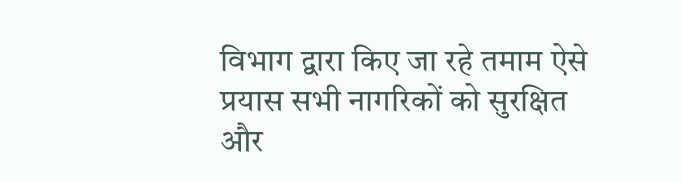विभाग द्वारा किए जा रहे तमाम ऐसे प्रयास सभी नागरिकों को सुरक्षित और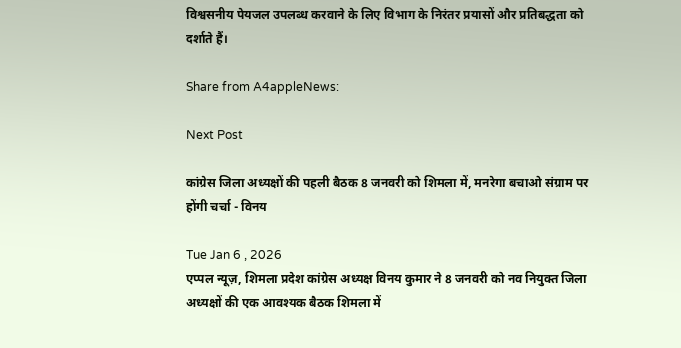विश्वसनीय पेयजल उपलब्ध करवाने के लिए विभाग के निरंतर प्रयासों और प्रतिबद्धता को दर्शाते हैं।

Share from A4appleNews:

Next Post

कांग्रेस जिला अध्यक्षों की पहली बैठक 8 जनवरी को शिमला में, मनरेगा बचाओ संग्राम पर होंगी चर्चा - विनय

Tue Jan 6 , 2026
एप्पल न्यूज़, शिमला प्रदेश कांग्रेस अध्यक्ष विनय कुमार ने 8 जनवरी को नव नियुक्त जिला अध्यक्षों की एक आवश्यक बैठक शिमला में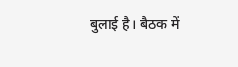बुलाई है। बैठक में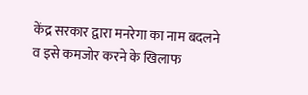केंद्र सरकार द्वारा मनरेगा का नाम बदलने व इसे कमजोर करने के खिलाफ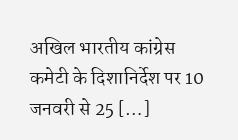अखिल भारतीय कांग्रेस कमेटी के दिशानिर्देश पर 10 जनवरी से 25 […]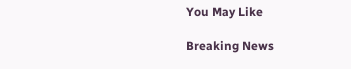You May Like

Breaking News